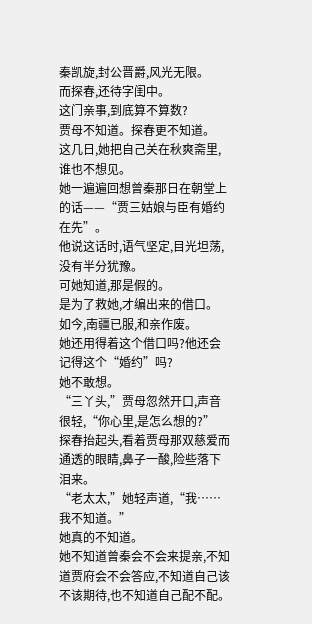秦凯旋,封公晋爵,风光无限。
而探春,还待字闺中。
这门亲事,到底算不算数?
贾母不知道。探春更不知道。
这几日,她把自己关在秋爽斋里,谁也不想见。
她一遍遍回想曾秦那日在朝堂上的话——“贾三姑娘与臣有婚约在先”。
他说这话时,语气坚定,目光坦荡,没有半分犹豫。
可她知道,那是假的。
是为了救她,才编出来的借口。
如今,南疆已服,和亲作废。
她还用得着这个借口吗?他还会记得这个“婚约”吗?
她不敢想。
“三丫头,”贾母忽然开口,声音很轻,“你心里,是怎么想的?”
探春抬起头,看着贾母那双慈爱而通透的眼睛,鼻子一酸,险些落下泪来。
“老太太,”她轻声道,“我……我不知道。”
她真的不知道。
她不知道曾秦会不会来提亲,不知道贾府会不会答应,不知道自己该不该期待,也不知道自己配不配。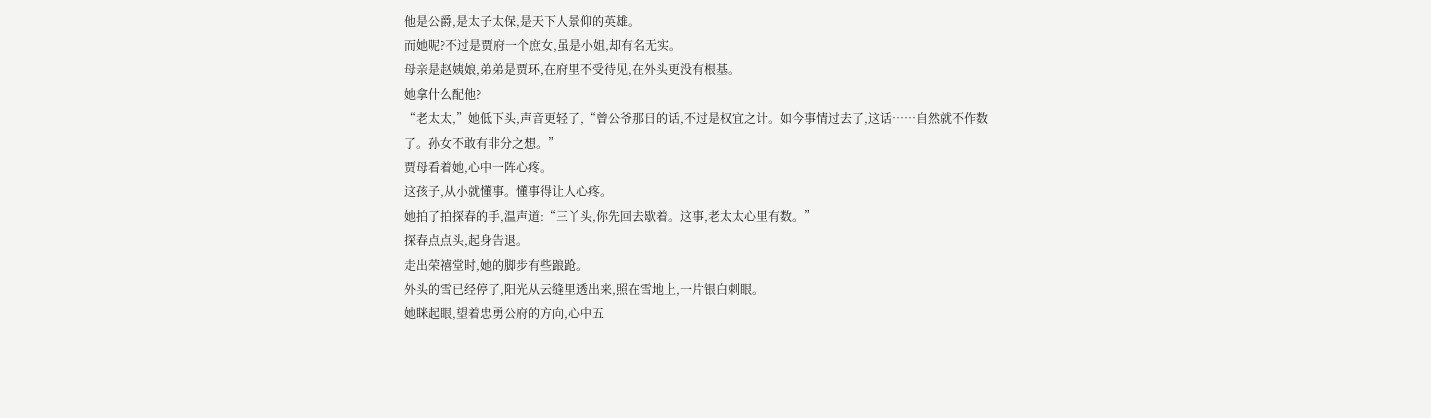他是公爵,是太子太保,是天下人景仰的英雄。
而她呢?不过是贾府一个庶女,虽是小姐,却有名无实。
母亲是赵姨娘,弟弟是贾环,在府里不受待见,在外头更没有根基。
她拿什么配他?
“老太太,”她低下头,声音更轻了,“曾公爷那日的话,不过是权宜之计。如今事情过去了,这话……自然就不作数了。孙女不敢有非分之想。”
贾母看着她,心中一阵心疼。
这孩子,从小就懂事。懂事得让人心疼。
她拍了拍探春的手,温声道:“三丫头,你先回去歇着。这事,老太太心里有数。”
探春点点头,起身告退。
走出荣禧堂时,她的脚步有些踉跄。
外头的雪已经停了,阳光从云缝里透出来,照在雪地上,一片银白刺眼。
她眯起眼,望着忠勇公府的方向,心中五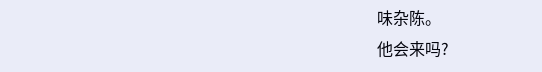味杂陈。
他会来吗?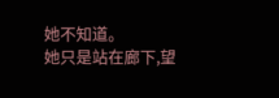她不知道。
她只是站在廊下,望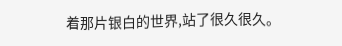着那片银白的世界,站了很久很久。